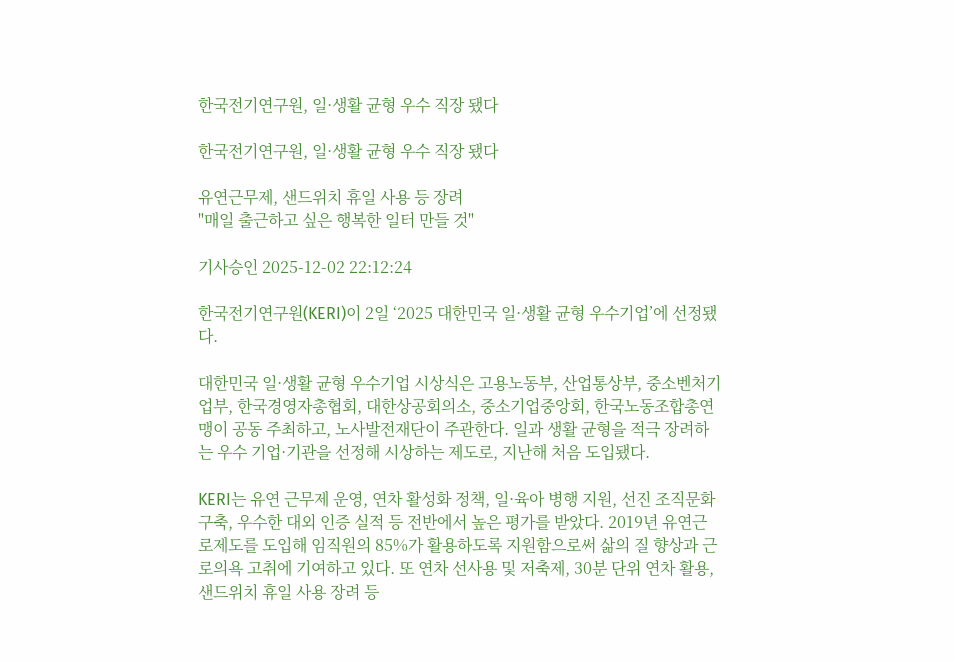한국전기연구원, 일·생활 균형 우수 직장 됐다

한국전기연구원, 일·생활 균형 우수 직장 됐다

유연근무제, 샌드위치 휴일 사용 등 장려
"매일 출근하고 싶은 행복한 일터 만들 것"

기사승인 2025-12-02 22:12:24

한국전기연구원(KERI)이 2일 ‘2025 대한민국 일·생활 균형 우수기업’에 선정됐다.

대한민국 일·생활 균형 우수기업 시상식은 고용노동부, 산업통상부, 중소벤처기업부, 한국경영자총협회, 대한상공회의소, 중소기업중앙회, 한국노동조합총연맹이 공동 주최하고, 노사발전재단이 주관한다. 일과 생활 균형을 적극 장려하는 우수 기업·기관을 선정해 시상하는 제도로, 지난해 처음 도입됐다.

KERI는 유연 근무제 운영, 연차 활성화 정책, 일·육아 병행 지원, 선진 조직문화 구축, 우수한 대외 인증 실적 등 전반에서 높은 평가를 받았다. 2019년 유연근로제도를 도입해 임직원의 85%가 활용하도록 지원함으로써 삶의 질 향상과 근로의욕 고취에 기여하고 있다. 또 연차 선사용 및 저축제, 30분 단위 연차 활용, 샌드위치 휴일 사용 장려 등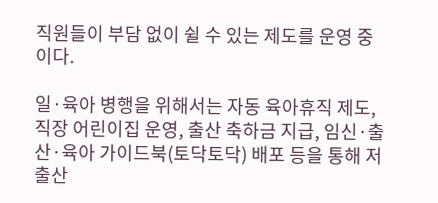직원들이 부담 없이 쉴 수 있는 제도를 운영 중이다.

일·육아 병행을 위해서는 자동 육아휴직 제도, 직장 어린이집 운영, 출산 축하금 지급, 임신·출산·육아 가이드북(토닥토닥) 배포 등을 통해 저출산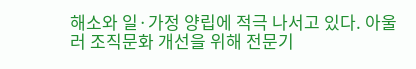해소와 일·가정 양립에 적극 나서고 있다. 아울러 조직문화 개선을 위해 전문기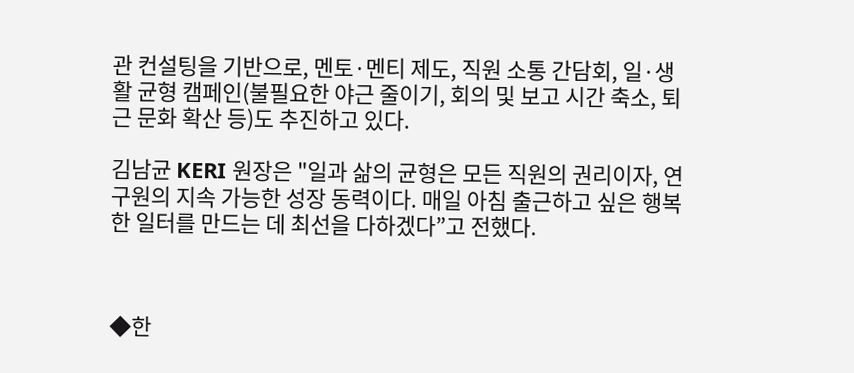관 컨설팅을 기반으로, 멘토·멘티 제도, 직원 소통 간담회, 일·생활 균형 캠페인(불필요한 야근 줄이기, 회의 및 보고 시간 축소, 퇴근 문화 확산 등)도 추진하고 있다.

김남균 KERI 원장은 "일과 삶의 균형은 모든 직원의 권리이자, 연구원의 지속 가능한 성장 동력이다. 매일 아침 출근하고 싶은 행복한 일터를 만드는 데 최선을 다하겠다”고 전했다.



◆한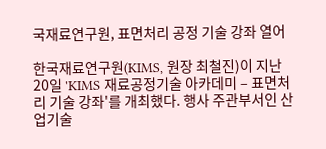국재료연구원, 표면처리 공정 기술 강좌 열어

한국재료연구원(KIMS, 원장 최철진)이 지난 20일 'KIMS 재료공정기술 아카데미 – 표면처리 기술 강좌'를 개최했다. 행사 주관부서인 산업기술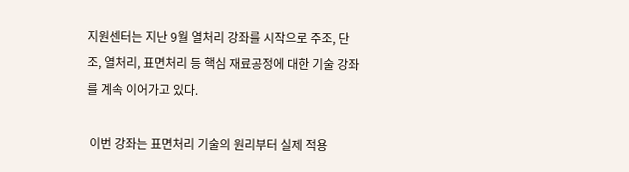지원센터는 지난 9월 열처리 강좌를 시작으로 주조, 단조, 열처리, 표면처리 등 핵심 재료공정에 대한 기술 강좌를 계속 이어가고 있다.

 이번 강좌는 표면처리 기술의 원리부터 실제 적용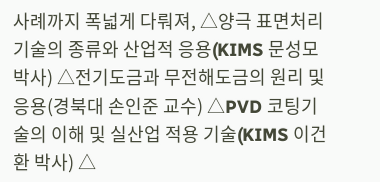사례까지 폭넓게 다뤄져, △양극 표면처리 기술의 종류와 산업적 응용(KIMS 문성모 박사) △전기도금과 무전해도금의 원리 및 응용(경북대 손인준 교수) △PVD 코팅기술의 이해 및 실산업 적용 기술(KIMS 이건환 박사) △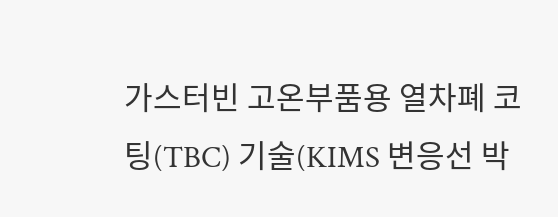가스터빈 고온부품용 열차폐 코팅(TBC) 기술(KIMS 변응선 박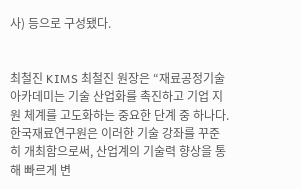사) 등으로 구성됐다.


최철진 KIMS 최철진 원장은 “재료공정기술 아카데미는 기술 산업화를 촉진하고 기업 지원 체계를 고도화하는 중요한 단계 중 하나다. 한국재료연구원은 이러한 기술 강좌를 꾸준히 개최함으로써, 산업계의 기술력 향상을 통해 빠르게 변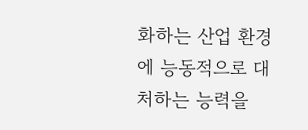화하는 산업 환경에 능동적으로 대처하는 능력을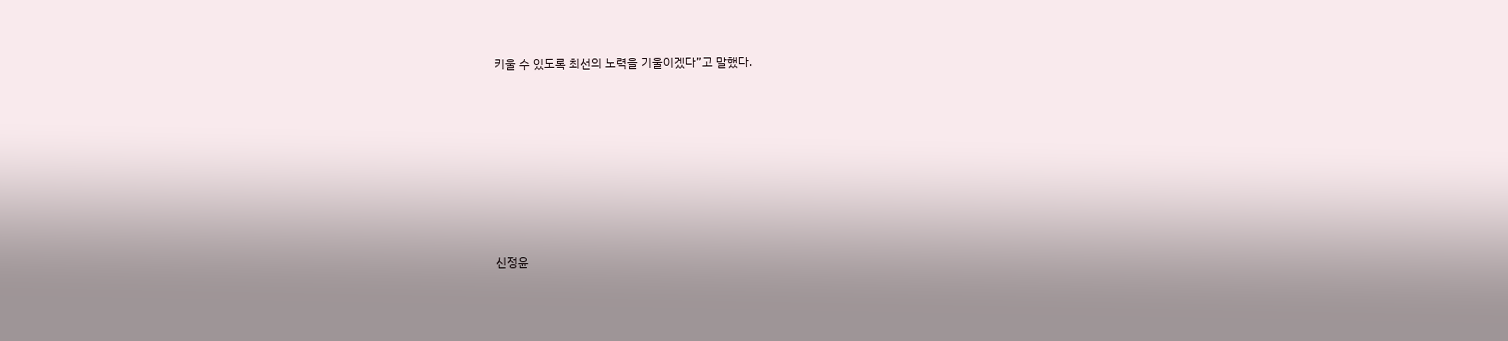키울 수 있도록 최선의 노력을 기울이겠다”고 말했다.










신정윤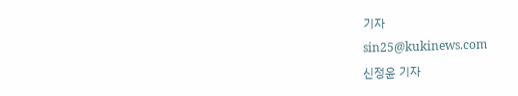기자
sin25@kukinews.com
신정윤 기자